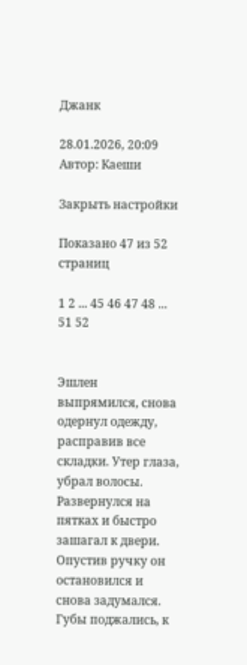Джанк

28.01.2026, 20:09 Автор: Каеши

Закрыть настройки

Показано 47 из 52 страниц

1 2 ... 45 46 47 48 ... 51 52


Эшлен выпрямился, снова одернул одежду, расправив все складки. Утер глаза, убрал волосы. Развернулся на пятках и быстро зашагал к двери. Опустив ручку он остановился и снова задумался. Губы поджались, к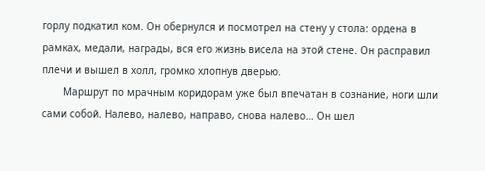горлу подкатил ком. Он обернулся и посмотрел на стену у стола: ордена в рамках, медали, награды, вся его жизнь висела на этой стене. Он расправил плечи и вышел в холл, громко хлопнув дверью.
       Маршрут по мрачным коридорам уже был впечатан в сознание, ноги шли сами собой. Налево, налево, направо, снова налево… Он шел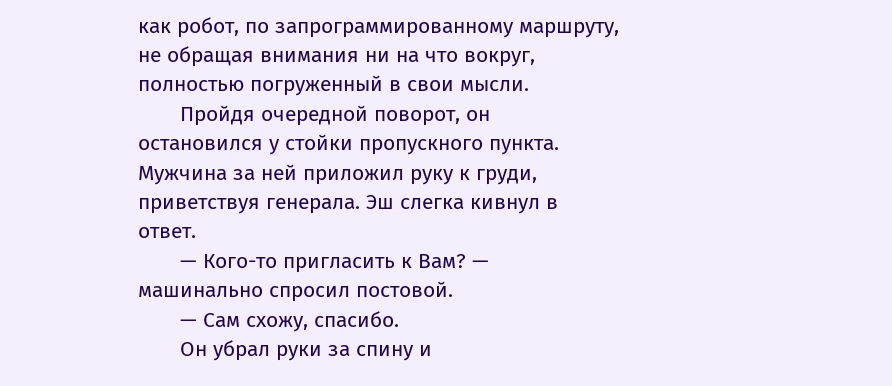как робот, по запрограммированному маршруту, не обращая внимания ни на что вокруг, полностью погруженный в свои мысли.
       Пройдя очередной поворот, он остановился у стойки пропускного пункта. Мужчина за ней приложил руку к груди, приветствуя генерала. Эш слегка кивнул в ответ.
       — Кого-то пригласить к Вам? — машинально спросил постовой.
       — Сам схожу, спасибо.
       Он убрал руки за спину и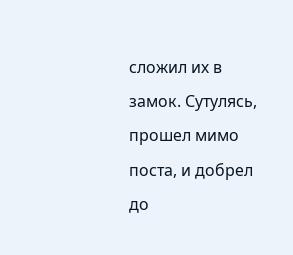сложил их в замок. Сутулясь, прошел мимо поста, и добрел до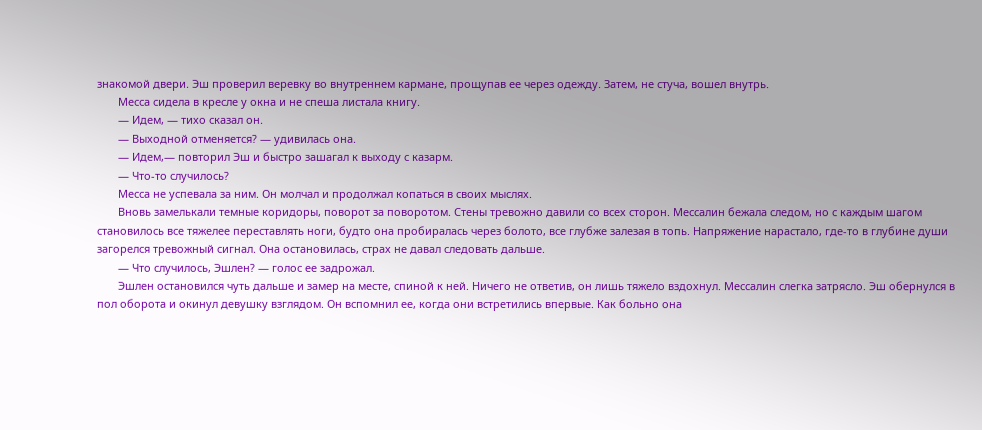знакомой двери. Эш проверил веревку во внутреннем кармане, прощупав ее через одежду. Затем, не стуча, вошел внутрь.
       Месса сидела в кресле у окна и не спеша листала книгу.
       — Идем, — тихо сказал он.
       — Выходной отменяется? — удивилась она.
       — Идем,— повторил Эш и быстро зашагал к выходу с казарм.
       — Что-то случилось?
       Месса не успевала за ним. Он молчал и продолжал копаться в своих мыслях.
       Вновь замелькали темные коридоры, поворот за поворотом. Стены тревожно давили со всех сторон. Мессалин бежала следом, но с каждым шагом становилось все тяжелее переставлять ноги, будто она пробиралась через болото, все глубже залезая в топь. Напряжение нарастало, где-то в глубине души загорелся тревожный сигнал. Она остановилась, страх не давал следовать дальше.
       — Что случилось, Эшлен? — голос ее задрожал.
       Эшлен остановился чуть дальше и замер на месте, спиной к ней. Ничего не ответив, он лишь тяжело вздохнул. Мессалин слегка затрясло. Эш обернулся в пол оборота и окинул девушку взглядом. Он вспомнил ее, когда они встретились впервые. Как больно она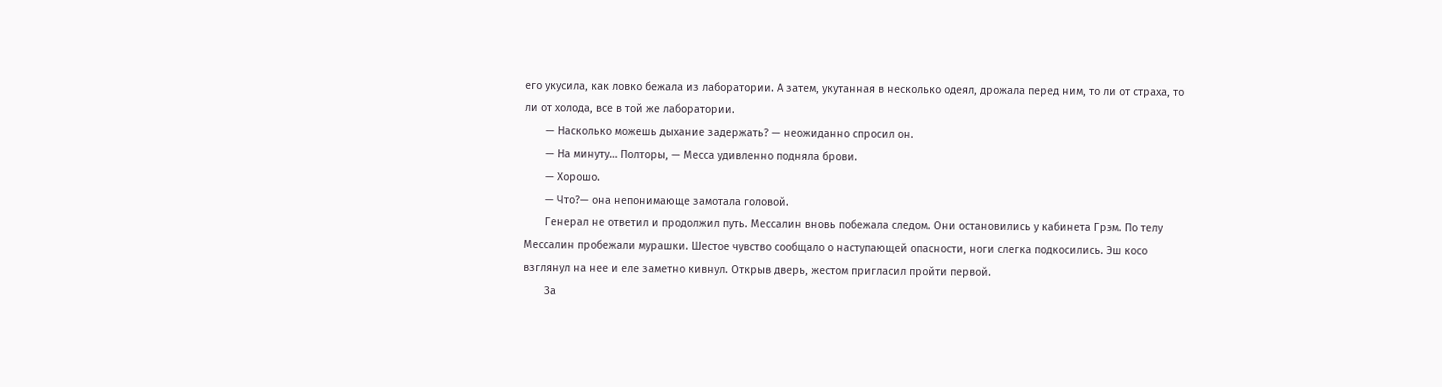его укусила, как ловко бежала из лаборатории. А затем, укутанная в несколько одеял, дрожала перед ним, то ли от страха, то ли от холода, все в той же лаборатории.
       — Насколько можешь дыхание задержать? — неожиданно спросил он.
       — На минуту… Полторы, — Месса удивленно подняла брови.
       — Хорошо.
       — Что?— она непонимающе замотала головой.
       Генерал не ответил и продолжил путь. Мессалин вновь побежала следом. Они остановились у кабинета Грэм. По телу Мессалин пробежали мурашки. Шестое чувство сообщало о наступающей опасности, ноги слегка подкосились. Эш косо взглянул на нее и еле заметно кивнул. Открыв дверь, жестом пригласил пройти первой.
       За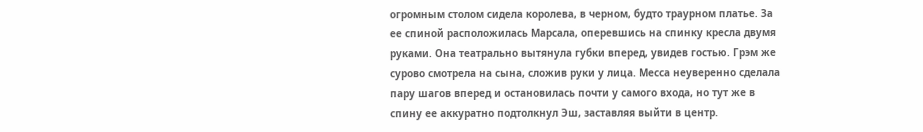огромным столом сидела королева, в черном, будто траурном платье. За ее спиной расположилась Марсала, оперевшись на спинку кресла двумя руками. Она театрально вытянула губки вперед, увидев гостью. Грэм же сурово смотрела на сына, сложив руки у лица. Месса неуверенно сделала пару шагов вперед и остановилась почти у самого входа, но тут же в спину ее аккуратно подтолкнул Эш, заставляя выйти в центр.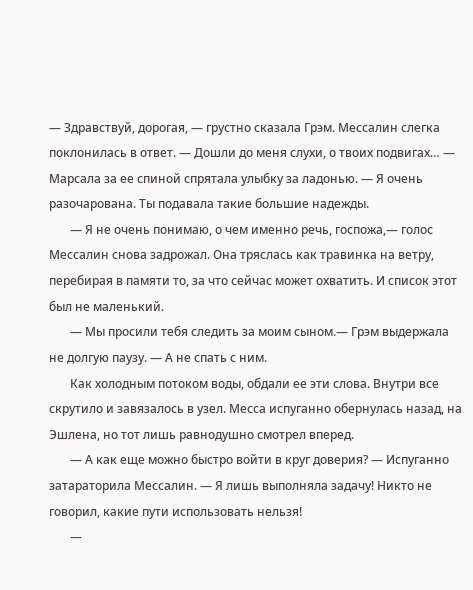— Здравствуй, дорогая, — грустно сказала Грэм. Мессалин слегка поклонилась в ответ. — Дошли до меня слухи, о твоих подвигах… — Марсала за ее спиной спрятала улыбку за ладонью. — Я очень разочарована. Ты подавала такие большие надежды.
       — Я не очень понимаю, о чем именно речь, госпожа,— голос Мессалин снова задрожал. Она тряслась как травинка на ветру, перебирая в памяти то, за что сейчас может охватить. И список этот был не маленький.
       — Мы просили тебя следить за моим сыном.— Грэм выдержала не долгую паузу. — А не спать с ним.
       Как холодным потоком воды, обдали ее эти слова. Внутри все скрутило и завязалось в узел. Месса испуганно обернулась назад, на Эшлена, но тот лишь равнодушно смотрел вперед.
       — А как еще можно быстро войти в круг доверия? — Испуганно затараторила Мессалин. — Я лишь выполняла задачу! Никто не говорил, какие пути использовать нельзя!
       —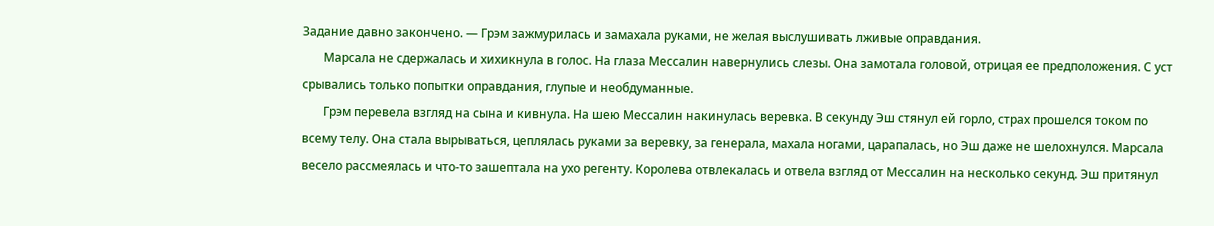Задание давно закончено. — Грэм зажмурилась и замахала руками, не желая выслушивать лживые оправдания.
       Марсала не сдержалась и хихикнула в голос. На глаза Мессалин навернулись слезы. Она замотала головой, отрицая ее предположения. С уст срывались только попытки оправдания, глупые и необдуманные.
       Грэм перевела взгляд на сына и кивнула. На шею Мессалин накинулась веревка. В секунду Эш стянул ей горло, страх прошелся током по всему телу. Она стала вырываться, цеплялась руками за веревку, за генерала, махала ногами, царапалась, но Эш даже не шелохнулся. Марсала весело рассмеялась и что-то зашептала на ухо регенту. Королева отвлекалась и отвела взгляд от Мессалин на несколько секунд. Эш притянул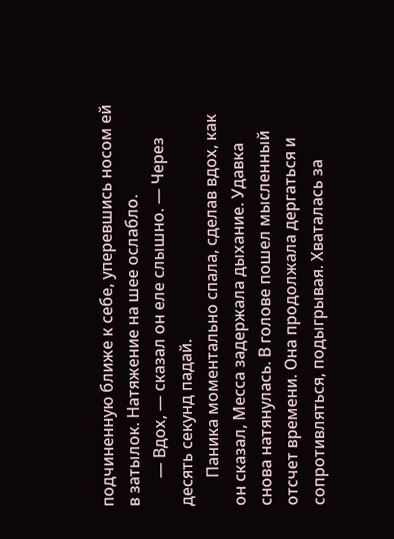подчиненную ближе к себе, уперевшись носом ей в затылок. Натяжение на шее ослабло.
       — Вдох, — сказал он еле слышно. — Через десять секунд падай.
       Паника моментально спала, сделав вдох, как он сказал, Месса задержала дыхание. Удавка снова натянулась. В голове пошел мысленный отсчет времени. Она продолжала дергаться и сопротивляться, подыгрывая. Хваталась за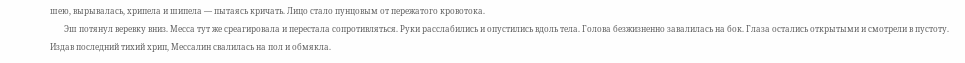шею, вырывалась, хрипела и шипела — пытаясь кричать. Лицо стало пунцовым от пережатого кровотока.
       Эш потянул веревку вниз. Месса тут же среагировала и перестала сопротивляться. Руки расслабились и опустились вдоль тела. Голова безжизненно завалилась на бок. Глаза остались открытыми и смотрели в пустоту. Издав последний тихий хрип, Мессалин свалилась на пол и обмякла.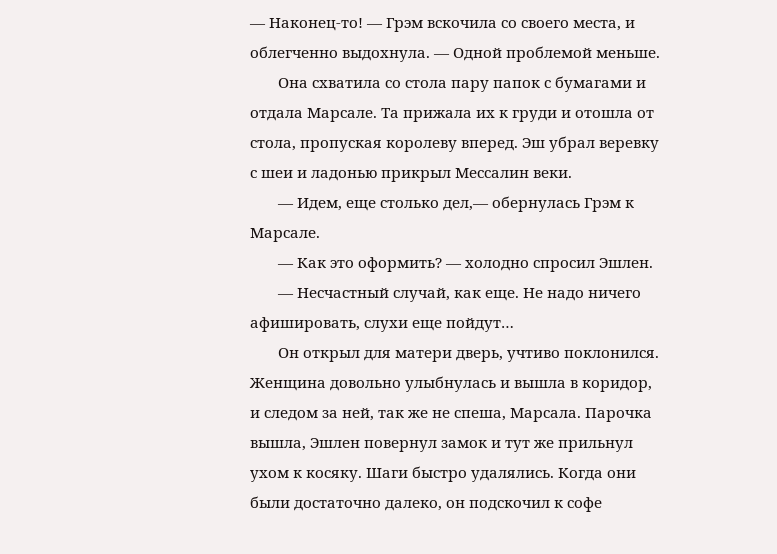— Наконец-то! — Грэм вскочила со своего места, и облегченно выдохнула. — Одной проблемой меньше.
       Она схватила со стола пару папок с бумагами и отдала Марсале. Та прижала их к груди и отошла от стола, пропуская королеву вперед. Эш убрал веревку с шеи и ладонью прикрыл Мессалин веки.
       — Идем, еще столько дел,— обернулась Грэм к Марсале.
       — Как это оформить? — холодно спросил Эшлен.
       — Несчастный случай, как еще. Не надо ничего афишировать, слухи еще пойдут…
       Он открыл для матери дверь, учтиво поклонился. Женщина довольно улыбнулась и вышла в коридор, и следом за ней, так же не спеша, Марсала. Парочка вышла, Эшлен повернул замок и тут же прильнул ухом к косяку. Шаги быстро удалялись. Когда они были достаточно далеко, он подскочил к софе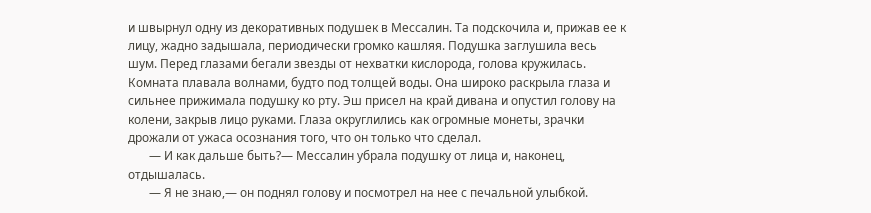и швырнул одну из декоративных подушек в Мессалин. Та подскочила и, прижав ее к лицу, жадно задышала, периодически громко кашляя. Подушка заглушила весь шум. Перед глазами бегали звезды от нехватки кислорода, голова кружилась. Комната плавала волнами, будто под толщей воды. Она широко раскрыла глаза и сильнее прижимала подушку ко рту. Эш присел на край дивана и опустил голову на колени, закрыв лицо руками. Глаза округлились как огромные монеты, зрачки дрожали от ужаса осознания того, что он только что сделал.
       — И как дальше быть?— Мессалин убрала подушку от лица и, наконец, отдышалась.
       — Я не знаю,— он поднял голову и посмотрел на нее с печальной улыбкой.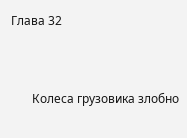Глава 32



       Колеса грузовика злобно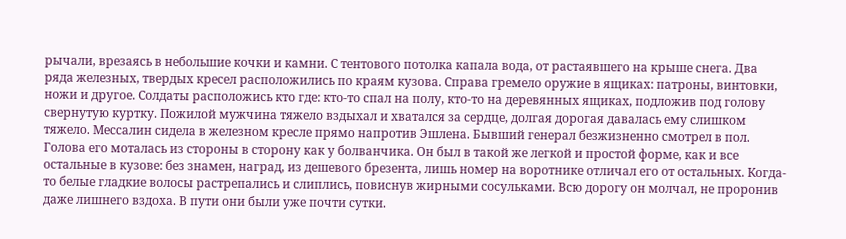рычали, врезаясь в небольшие кочки и камни. С тентового потолка капала вода, от растаявшего на крыше снега. Два ряда железных, твердых кресел расположились по краям кузова. Справа гремело оружие в ящиках: патроны, винтовки, ножи и другое. Солдаты расположись кто где: кто-то спал на полу, кто-то на деревянных ящиках, подложив под голову свернутую куртку. Пожилой мужчина тяжело вздыхал и хватался за сердце, долгая дорогая давалась ему слишком тяжело. Мессалин сидела в железном кресле прямо напротив Эшлена. Бывший генерал безжизненно смотрел в пол. Голова его моталась из стороны в сторону как у болванчика. Он был в такой же легкой и простой форме, как и все остальные в кузове: без знамен, наград, из дешевого брезента, лишь номер на воротнике отличал его от остальных. Когда-то белые гладкие волосы растрепались и слиплись, повиснув жирными сосульками. Всю дорогу он молчал, не проронив даже лишнего вздоха. В пути они были уже почти сутки.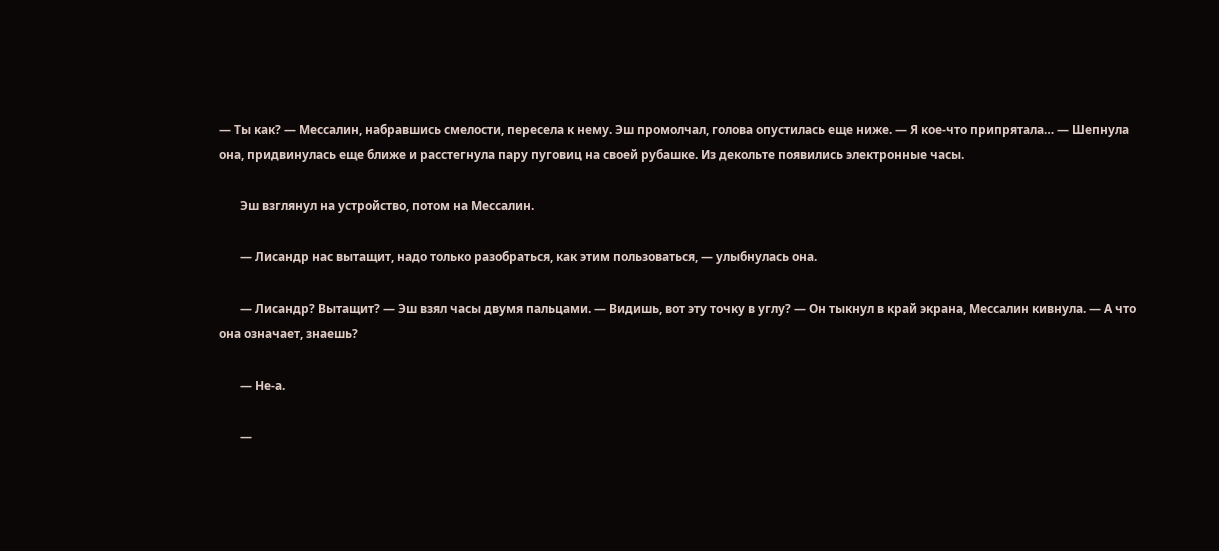— Ты как? — Мессалин, набравшись смелости, пересела к нему. Эш промолчал, голова опустилась еще ниже. — Я кое-что припрятала… — Шепнула она, придвинулась еще ближе и расстегнула пару пуговиц на своей рубашке. Из декольте появились электронные часы.

       Эш взглянул на устройство, потом на Мессалин.

       — Лисандр нас вытащит, надо только разобраться, как этим пользоваться, — улыбнулась она.

       — Лисандр? Вытащит? — Эш взял часы двумя пальцами. — Видишь, вот эту точку в углу? — Он тыкнул в край экрана, Мессалин кивнула. — А что она означает, знаешь?

       — Не-а.

       —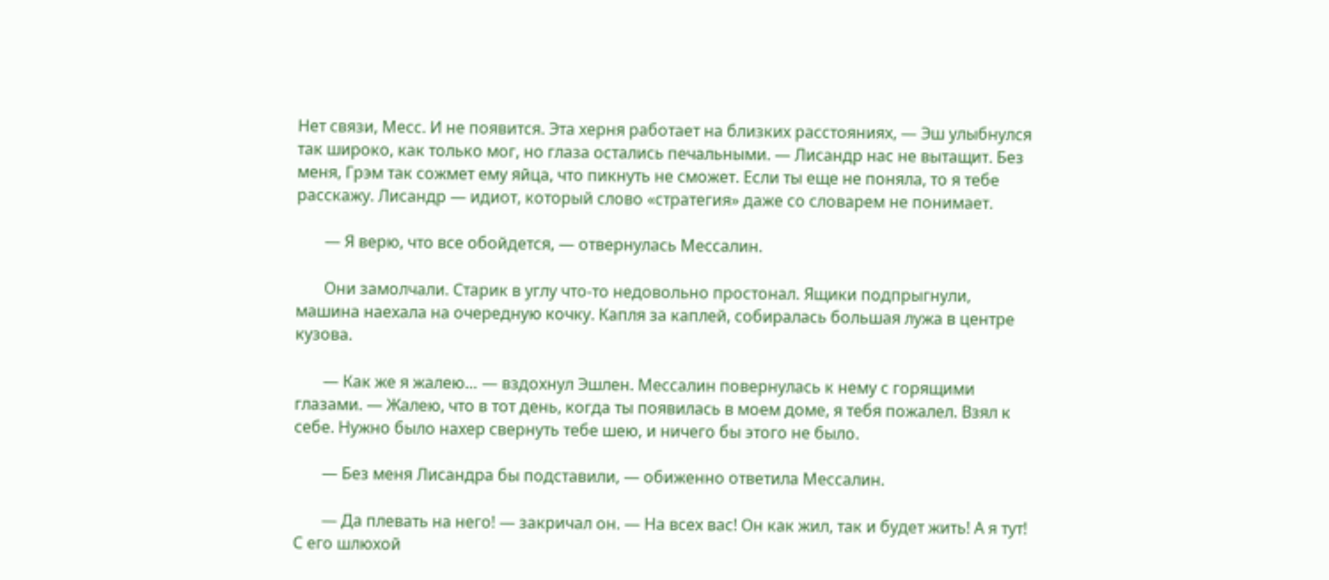Нет связи, Месс. И не появится. Эта херня работает на близких расстояниях, — Эш улыбнулся так широко, как только мог, но глаза остались печальными. — Лисандр нас не вытащит. Без меня, Грэм так сожмет ему яйца, что пикнуть не сможет. Если ты еще не поняла, то я тебе расскажу. Лисандр — идиот, который слово «стратегия» даже со словарем не понимает.

       — Я верю, что все обойдется, — отвернулась Мессалин.

       Они замолчали. Старик в углу что-то недовольно простонал. Ящики подпрыгнули, машина наехала на очередную кочку. Капля за каплей, собиралась большая лужа в центре кузова.

       — Как же я жалею… — вздохнул Эшлен. Мессалин повернулась к нему с горящими глазами. — Жалею, что в тот день, когда ты появилась в моем доме, я тебя пожалел. Взял к себе. Нужно было нахер свернуть тебе шею, и ничего бы этого не было.

       — Без меня Лисандра бы подставили, — обиженно ответила Мессалин.

       — Да плевать на него! — закричал он. — На всех вас! Он как жил, так и будет жить! А я тут! С его шлюхой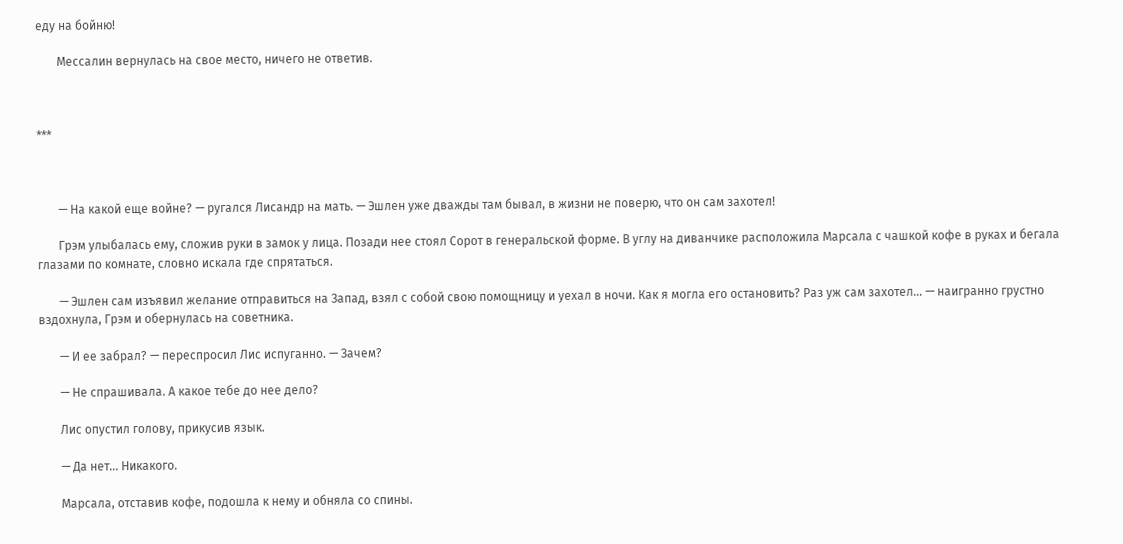еду на бойню!

       Мессалин вернулась на свое место, ничего не ответив.



***



       — На какой еще войне? — ругался Лисандр на мать. — Эшлен уже дважды там бывал, в жизни не поверю, что он сам захотел!

       Грэм улыбалась ему, сложив руки в замок у лица. Позади нее стоял Сорот в генеральской форме. В углу на диванчике расположила Марсала с чашкой кофе в руках и бегала глазами по комнате, словно искала где спрятаться.

       — Эшлен сам изъявил желание отправиться на Запад, взял с собой свою помощницу и уехал в ночи. Как я могла его остановить? Раз уж сам захотел… — наигранно грустно вздохнула, Грэм и обернулась на советника.

       — И ее забрал? — переспросил Лис испуганно. — Зачем?

       — Не спрашивала. А какое тебе до нее дело?

       Лис опустил голову, прикусив язык.

       — Да нет… Никакого.

       Марсала, отставив кофе, подошла к нему и обняла со спины.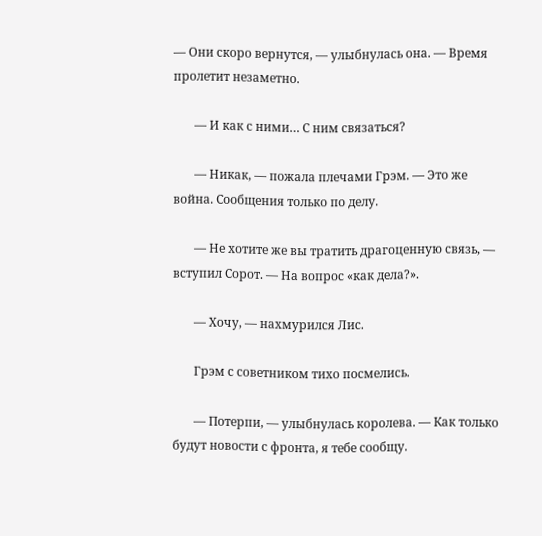— Они скоро вернутся, — улыбнулась она. — Время пролетит незаметно.

       — И как с ними… С ним связаться?

       — Никак, — пожала плечами Грэм. — Это же война. Сообщения только по делу.

       — Не хотите же вы тратить драгоценную связь, — вступил Сорот. — На вопрос «как дела?».

       — Хочу, — нахмурился Лис.

       Грэм с советником тихо посмелись.

       — Потерпи, — улыбнулась королева. — Как только будут новости с фронта, я тебе сообщу.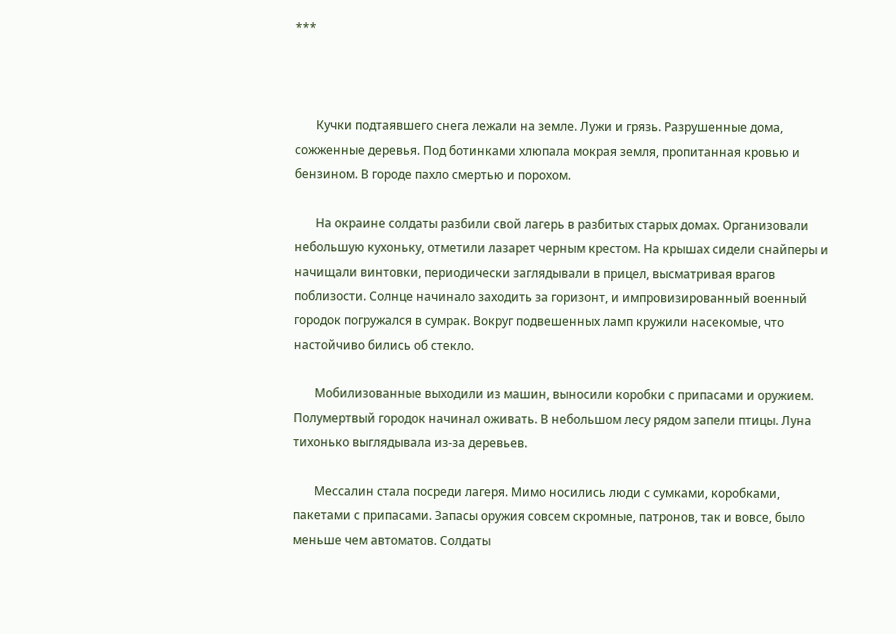***



       Кучки подтаявшего снега лежали на земле. Лужи и грязь. Разрушенные дома, сожженные деревья. Под ботинками хлюпала мокрая земля, пропитанная кровью и бензином. В городе пахло смертью и порохом.

       На окраине солдаты разбили свой лагерь в разбитых старых домах. Организовали небольшую кухоньку, отметили лазарет черным крестом. На крышах сидели снайперы и начищали винтовки, периодически заглядывали в прицел, высматривая врагов поблизости. Солнце начинало заходить за горизонт, и импровизированный военный городок погружался в сумрак. Вокруг подвешенных ламп кружили насекомые, что настойчиво бились об стекло.

       Мобилизованные выходили из машин, выносили коробки с припасами и оружием. Полумертвый городок начинал оживать. В небольшом лесу рядом запели птицы. Луна тихонько выглядывала из-за деревьев.

       Мессалин стала посреди лагеря. Мимо носились люди с сумками, коробками, пакетами с припасами. Запасы оружия совсем скромные, патронов, так и вовсе, было меньше чем автоматов. Солдаты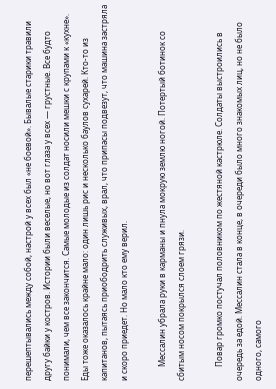перешептывались между собой, настрой у всех был «не боевой». Бывалые старики травили другу байки у костров. Истории были веселые, но вот глаза у всех — грустные. Все будто понимали, чем все закончится. Самые молодые из солдат носили мешки с крупами к «кухне». Еды тоже оказалось крайне мало: один лишь рис и несколько баулов сухарей. Кто-то из капитанов, пытаясь приободрить служивых, врал, что припасы подвезут, что машина застряла и скоро приедет. Но мало кто ему верил.

       Мессалин убрала руки в карманы и пнула мокрую землю ногой. Потертый ботинок со сбитым носом покрылся слоем грязи.

       Повар громко постучал половником по жестяной кастрюле. Солдаты выстроились в очередь за едой. Мессалин стала в конце, в очереди было много знакомых лиц, но не было одного, самого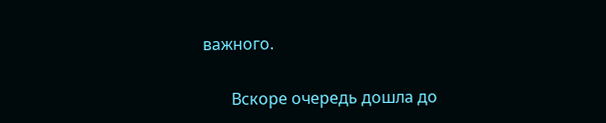важного.

       Вскоре очередь дошла до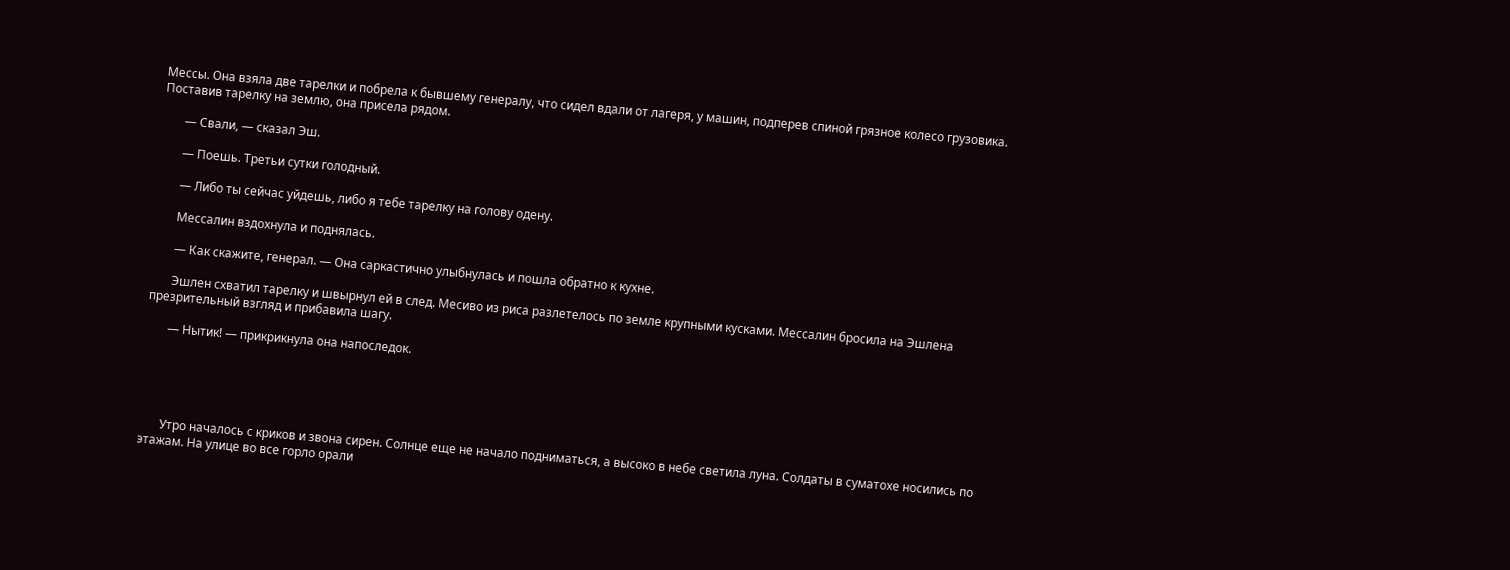Мессы. Она взяла две тарелки и побрела к бывшему генералу, что сидел вдали от лагеря, у машин, подперев спиной грязное колесо грузовика. Поставив тарелку на землю, она присела рядом.

       — Свали, — сказал Эш.

       — Поешь. Третьи сутки голодный.

       — Либо ты сейчас уйдешь, либо я тебе тарелку на голову одену.

       Мессалин вздохнула и поднялась.

       — Как скажите, генерал. — Она саркастично улыбнулась и пошла обратно к кухне.

       Эшлен схватил тарелку и швырнул ей в след. Месиво из риса разлетелось по земле крупными кусками. Мессалин бросила на Эшлена презрительный взгляд и прибавила шагу.

       — Нытик! — прикрикнула она напоследок.





       Утро началось с криков и звона сирен. Солнце еще не начало подниматься, а высоко в небе светила луна. Солдаты в суматохе носились по этажам. На улице во все горло орали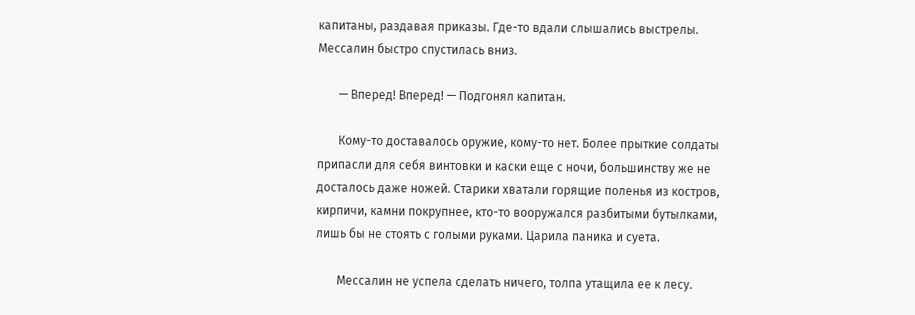капитаны, раздавая приказы. Где-то вдали слышались выстрелы. Мессалин быстро спустилась вниз.

       — Вперед! Вперед! — Подгонял капитан.

       Кому-то доставалось оружие, кому-то нет. Более прыткие солдаты припасли для себя винтовки и каски еще с ночи, большинству же не досталось даже ножей. Старики хватали горящие поленья из костров, кирпичи, камни покрупнее, кто-то вооружался разбитыми бутылками, лишь бы не стоять с голыми руками. Царила паника и суета.

       Мессалин не успела сделать ничего, толпа утащила ее к лесу.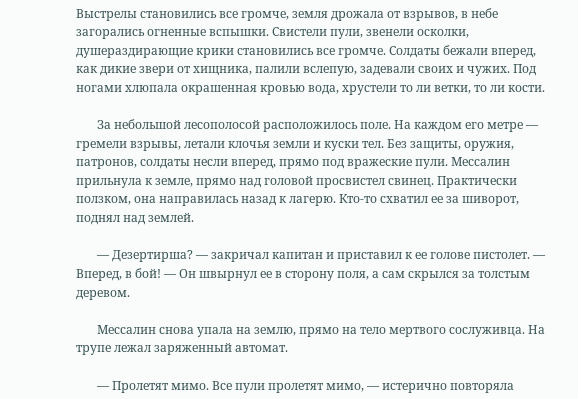Выстрелы становились все громче, земля дрожала от взрывов, в небе загорались огненные вспышки. Свистели пули, звенели осколки, душераздирающие крики становились все громче. Солдаты бежали вперед, как дикие звери от хищника, палили вслепую, задевали своих и чужих. Под ногами хлюпала окрашенная кровью вода, хрустели то ли ветки, то ли кости.

       За небольшой лесополосой расположилось поле. На каждом его метре — гремели взрывы, летали клочья земли и куски тел. Без защиты, оружия, патронов, солдаты несли вперед, прямо под вражеские пули. Мессалин прильнула к земле, прямо над головой просвистел свинец. Практически ползком, она направилась назад к лагерю. Кто-то схватил ее за шиворот, поднял над землей.

       — Дезертирша? — закричал капитан и приставил к ее голове пистолет. — Вперед, в бой! — Он швырнул ее в сторону поля, а сам скрылся за толстым деревом.

       Мессалин снова упала на землю, прямо на тело мертвого сослуживца. На трупе лежал заряженный автомат.

       — Пролетят мимо. Все пули пролетят мимо, — истерично повторяла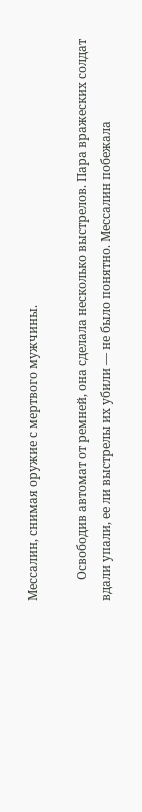Мессалин, снимая оружие с мертвого мужчины.

       Освободив автомат от ремней, она сделала несколько выстрелов. Пара вражеских солдат вдали упали, ее ли выстрелы их убили — не было понятно. Мессалин побежала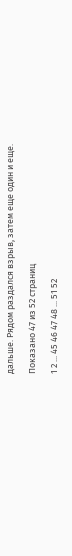дальше. Рядом раздался взрыв, затем еще один и еще.

Показано 47 из 52 страниц

1 2 ... 45 46 47 48 ... 51 52